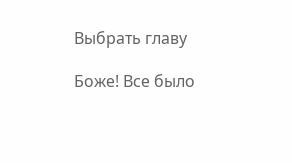Выбрать главу

Боже! Все было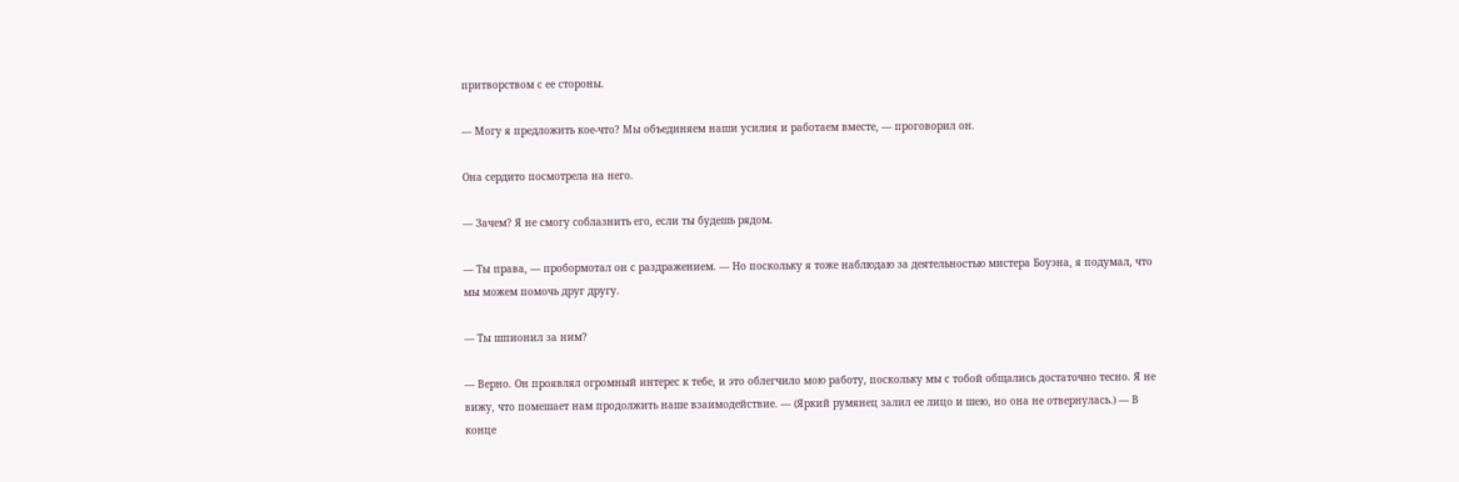притворством с ее стороны.

— Могу я предложить кое-что? Мы объединяем наши усилия и работаем вместе, — проговорил он.

Она сердито посмотрела на него.

— Зачем? Я не смогу соблазнить его, если ты будешь рядом.

— Ты права, — пробормотал он с раздражением. — Но поскольку я тоже наблюдаю за деятельностью мистера Боуэна, я подумал, что мы можем помочь друг другу.

— Ты шпионил за ним?

— Верно. Он проявлял огромный интерес к тебе, и это облегчило мою работу, поскольку мы с тобой общались достаточно тесно. Я не вижу, что помешает нам продолжить наше взаимодействие. — (Яркий румянец залил ее лицо и шею, но она не отвернулась.) — В конце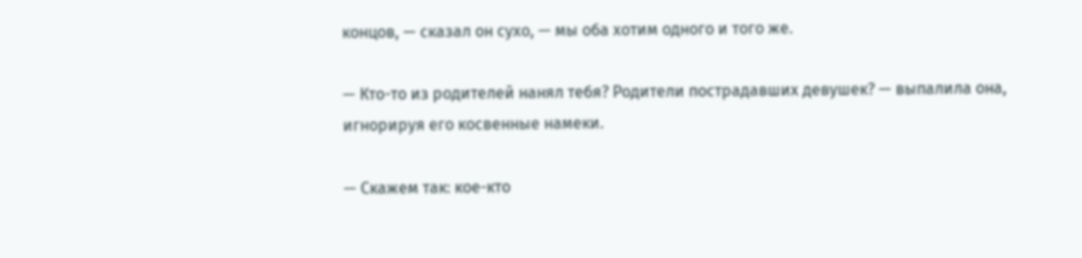концов, — сказал он сухо, — мы оба хотим одного и того же.

— Кто-то из родителей нанял тебя? Родители пострадавших девушек? — выпалила она, игнорируя его косвенные намеки.

— Скажем так: кое-кто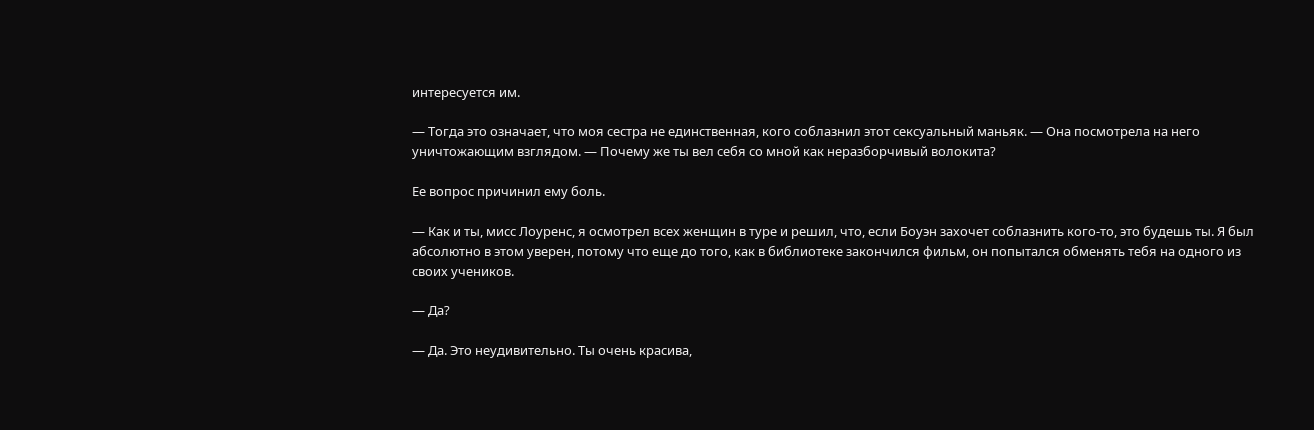интересуется им.

— Тогда это означает, что моя сестра не единственная, кого соблазнил этот сексуальный маньяк. — Она посмотрела на него уничтожающим взглядом. — Почему же ты вел себя со мной как неразборчивый волокита?

Ее вопрос причинил ему боль.

— Как и ты, мисс Лоуренс, я осмотрел всех женщин в туре и решил, что, если Боуэн захочет соблазнить кого-то, это будешь ты. Я был абсолютно в этом уверен, потому что еще до того, как в библиотеке закончился фильм, он попытался обменять тебя на одного из своих учеников.

— Да?

— Да. Это неудивительно. Ты очень красива,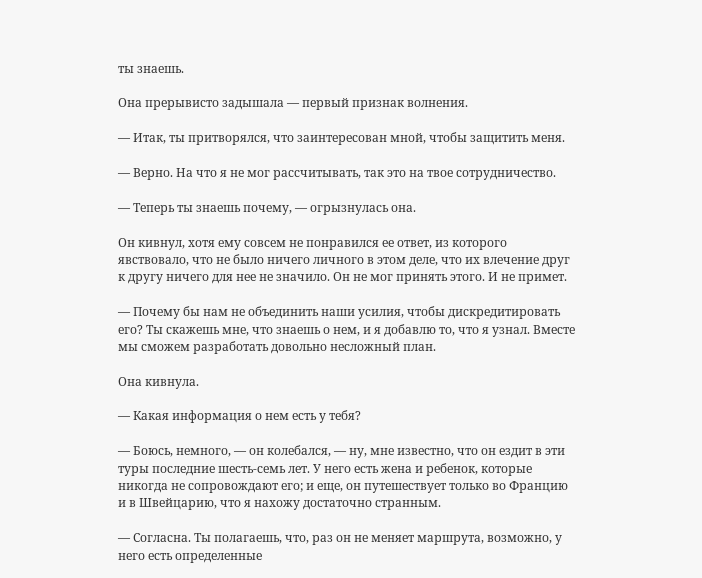ты знаешь.

Она прерывисто задышала — первый признак волнения.

— Итак, ты притворялся, что заинтересован мной, чтобы защитить меня.

— Верно. На что я не мог рассчитывать, так это на твое сотрудничество.

— Теперь ты знаешь почему, — огрызнулась она.

Он кивнул, хотя ему совсем не понравился ее ответ, из которого явствовало, что не было ничего личного в этом деле, что их влечение друг к другу ничего для нее не значило. Он не мог принять этого. И не примет.

— Почему бы нам не объединить наши усилия, чтобы дискредитировать его? Ты скажешь мне, что знаешь о нем, и я добавлю то, что я узнал. Вместе мы сможем разработать довольно несложный план.

Она кивнула.

— Какая информация о нем есть у тебя?

— Боюсь, немного, — он колебался, — ну, мне известно, что он ездит в эти туры последние шесть-семь лет. У него есть жена и ребенок, которые никогда не сопровождают его; и еще, он путешествует только во Францию и в Швейцарию, что я нахожу достаточно странным.

— Согласна. Ты полагаешь, что, раз он не меняет маршрута, возможно, у него есть определенные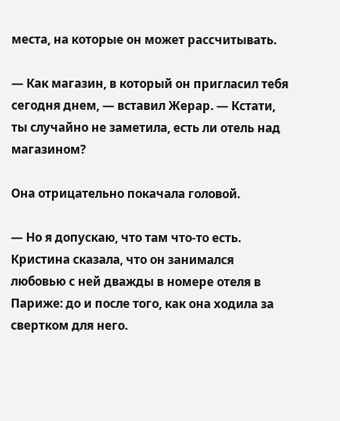места, на которые он может рассчитывать.

— Как магазин, в который он пригласил тебя сегодня днем, — вставил Жерар. — Кстати, ты случайно не заметила, есть ли отель над магазином?

Она отрицательно покачала головой.

— Но я допускаю, что там что-то есть. Кристина сказала, что он занимался любовью с ней дважды в номере отеля в Париже: до и после того, как она ходила за свертком для него.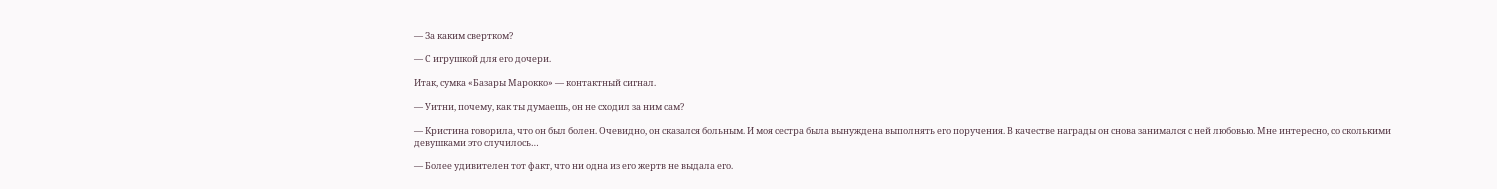— За каким свертком?

— С игрушкой для его дочери.

Итак, сумка «Базары Марокко» — контактный сигнал.

— Уитни, почему, как ты думаешь, он не сходил за ним сам?

— Кристина говорила, что он был болен. Очевидно, он сказался больным. И моя сестра была вынуждена выполнять его поручения. В качестве награды он снова занимался с ней любовью. Мне интересно, со сколькими девушками это случилось…

— Более удивителен тот факт, что ни одна из его жертв не выдала его.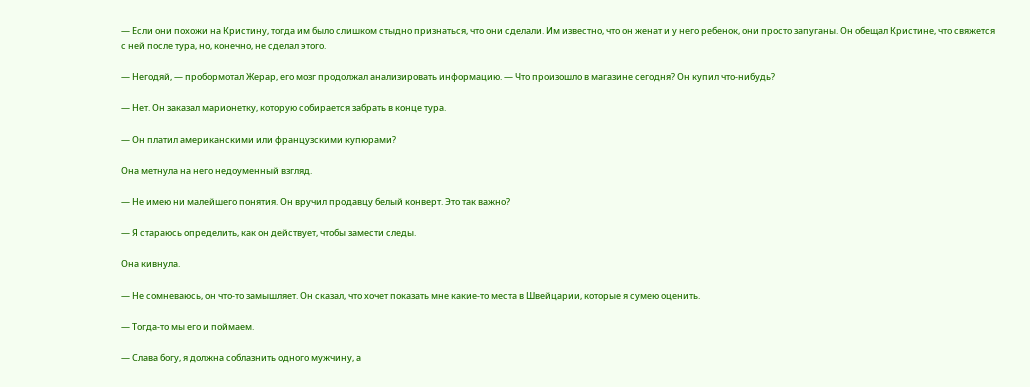— Если они похожи на Кристину, тогда им было слишком стыдно признаться, что они сделали. Им известно, что он женат и у него ребенок, они просто запуганы. Он обещал Кристине, что свяжется с ней после тура, но, конечно, не сделал этого.

— Негодяй, — пробормотал Жерар, его мозг продолжал анализировать информацию. — Что произошло в магазине сегодня? Он купил что-нибудь?

— Нет. Он заказал марионетку, которую собирается забрать в конце тура.

— Он платил американскими или французскими купюрами?

Она метнула на него недоуменный взгляд.

— Не имею ни малейшего понятия. Он вручил продавцу белый конверт. Это так важно?

— Я стараюсь определить, как он действует, чтобы замести следы.

Она кивнула.

— Не сомневаюсь, он что-то замышляет. Он сказал, что хочет показать мне какие-то места в Швейцарии, которые я сумею оценить.

— Тогда-то мы его и поймаем.

— Слава богу, я должна соблазнить одного мужчину, а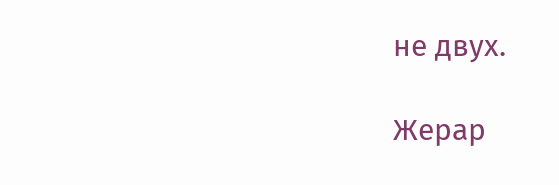не двух.

Жерар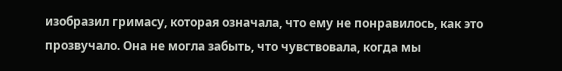изобразил гримасу, которая означала, что ему не понравилось, как это прозвучало. Она не могла забыть, что чувствовала, когда мы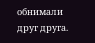обнимали друг друга.